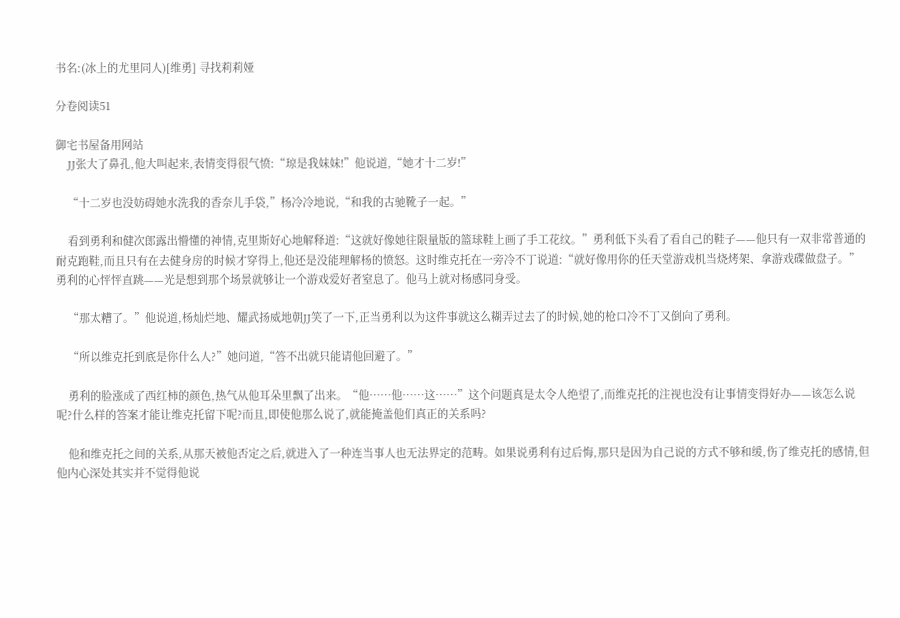书名:(冰上的尤里同人)[维勇] 寻找莉莉娅

分卷阅读51

御宅书屋备用网站
    JJ张大了鼻孔,他大叫起来,表情变得很气愤:“琼是我妹妹!”他说道,“她才十二岁!”

    “十二岁也没妨碍她水洗我的香奈儿手袋,”杨冷冷地说,“和我的古驰靴子一起。”

    看到勇利和健次郎露出懵懂的神情,克里斯好心地解释道:“这就好像她往限量版的篮球鞋上画了手工花纹。”勇利低下头看了看自己的鞋子——他只有一双非常普通的耐克跑鞋,而且只有在去健身房的时候才穿得上,他还是没能理解杨的愤怒。这时维克托在一旁冷不丁说道:“就好像用你的任天堂游戏机当烧烤架、拿游戏碟做盘子。”勇利的心怦怦直跳——光是想到那个场景就够让一个游戏爱好者窒息了。他马上就对杨感同身受。

    “那太糟了。”他说道,杨灿烂地、耀武扬威地朝JJ笑了一下,正当勇利以为这件事就这么糊弄过去了的时候,她的枪口冷不丁又倒向了勇利。

    “所以维克托到底是你什么人?”她问道,“答不出就只能请他回避了。”

    勇利的脸涨成了西红柿的颜色,热气从他耳朵里飘了出来。“他……他……这……”这个问题真是太令人绝望了,而维克托的注视也没有让事情变得好办——该怎么说呢?什么样的答案才能让维克托留下呢?而且,即使他那么说了,就能掩盖他们真正的关系吗?

    他和维克托之间的关系,从那天被他否定之后,就进入了一种连当事人也无法界定的范畴。如果说勇利有过后悔,那只是因为自己说的方式不够和缓,伤了维克托的感情,但他内心深处其实并不觉得他说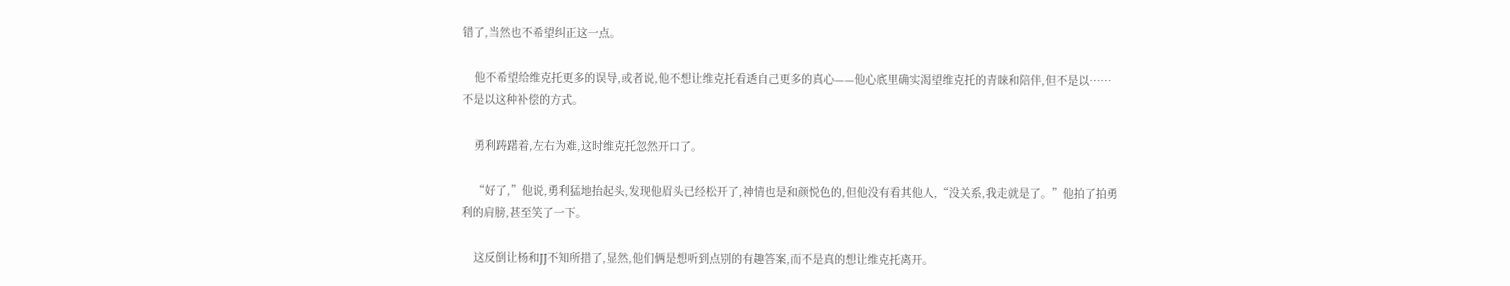错了,当然也不希望纠正这一点。

    他不希望给维克托更多的误导,或者说,他不想让维克托看透自己更多的真心——他心底里确实渴望维克托的青睐和陪伴,但不是以……不是以这种补偿的方式。

    勇利踌躇着,左右为难,这时维克托忽然开口了。

    “好了,”他说,勇利猛地抬起头,发现他眉头已经松开了,神情也是和颜悦色的,但他没有看其他人,“没关系,我走就是了。”他拍了拍勇利的肩膀,甚至笑了一下。

    这反倒让杨和JJ不知所措了,显然,他们俩是想听到点别的有趣答案,而不是真的想让维克托离开。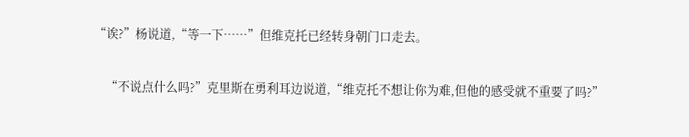“诶?”杨说道,“等一下……”但维克托已经转身朝门口走去。

    “不说点什么吗?”克里斯在勇利耳边说道,“维克托不想让你为难,但他的感受就不重要了吗?”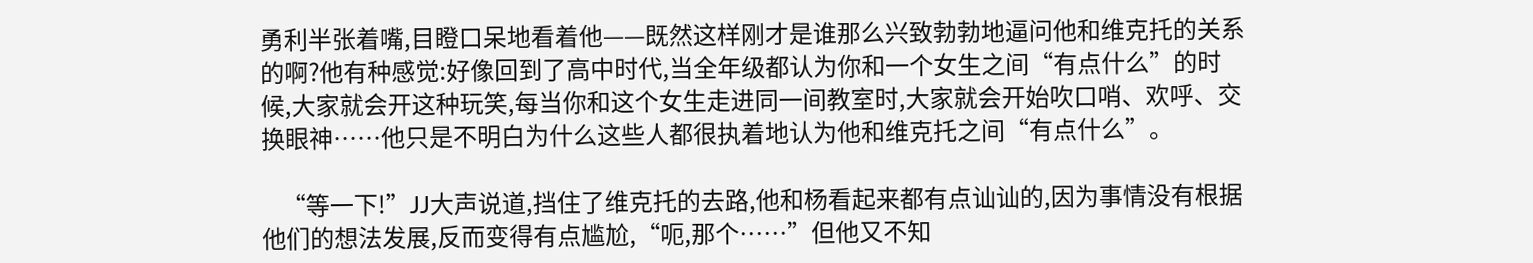勇利半张着嘴,目瞪口呆地看着他——既然这样刚才是谁那么兴致勃勃地逼问他和维克托的关系的啊?他有种感觉:好像回到了高中时代,当全年级都认为你和一个女生之间“有点什么”的时候,大家就会开这种玩笑,每当你和这个女生走进同一间教室时,大家就会开始吹口哨、欢呼、交换眼神……他只是不明白为什么这些人都很执着地认为他和维克托之间“有点什么”。

    “等一下!”JJ大声说道,挡住了维克托的去路,他和杨看起来都有点讪讪的,因为事情没有根据他们的想法发展,反而变得有点尴尬,“呃,那个……”但他又不知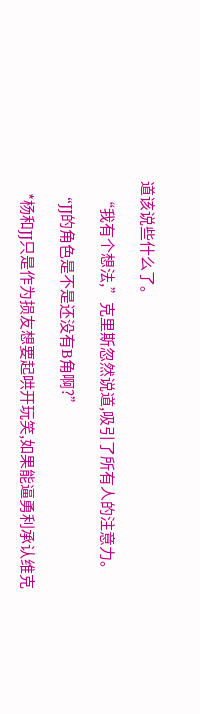道该说些什么了。

    “我有个想法,”克里斯忽然说道,吸引了所有人的注意力。

    “JJ的角色是不是还没有B角啊?”

    *杨和JJ只是作为损友想要起哄开玩笑,如果能逼勇利承认维克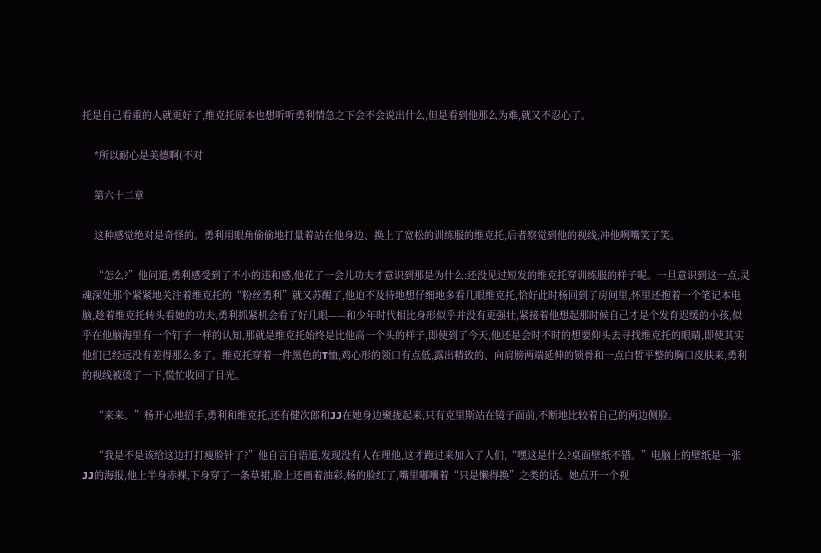托是自己看重的人就更好了,维克托原本也想听听勇利情急之下会不会说出什么,但是看到他那么为难,就又不忍心了。

    *所以耐心是美德啊(不对

    第六十二章

    这种感觉绝对是奇怪的。勇利用眼角偷偷地打量着站在他身边、换上了宽松的训练服的维克托,后者察觉到他的视线,冲他咧嘴笑了笑。

    “怎么?”他问道,勇利感受到了不小的违和感,他花了一会儿功夫才意识到那是为什么:还没见过短发的维克托穿训练服的样子呢。一旦意识到这一点,灵魂深处那个紧紧地关注着维克托的“粉丝勇利”就又苏醒了,他迫不及待地想仔细地多看几眼维克托,恰好此时杨回到了房间里,怀里还抱着一个笔记本电脑,趁着维克托转头看她的功夫,勇利抓紧机会看了好几眼——和少年时代相比身形似乎并没有更强壮,紧接着他想起那时候自己才是个发育迟缓的小孩,似乎在他脑海里有一个钉子一样的认知,那就是维克托始终是比他高一个头的样子,即使到了今天,他还是会时不时的想要仰头去寻找维克托的眼睛,即使其实他们已经远没有差得那么多了。维克托穿着一件黑色的T恤,鸡心形的领口有点低,露出精致的、向肩膀两端延伸的锁骨和一点白皙平整的胸口皮肤来,勇利的视线被烫了一下,慌忙收回了目光。

    “来来。”杨开心地招手,勇利和维克托,还有健次郎和JJ在她身边聚拢起来,只有克里斯站在镜子面前,不断地比较着自己的两边侧脸。

    “我是不是该给这边打打瘦脸针了?”他自言自语道,发现没有人在理他,这才跑过来加入了人们,“嘿这是什么?桌面壁纸不错。”电脑上的壁纸是一张JJ的海报,他上半身赤裸,下身穿了一条草裙,脸上还画着油彩,杨的脸红了,嘴里嘟囔着“只是懒得换”之类的话。她点开一个视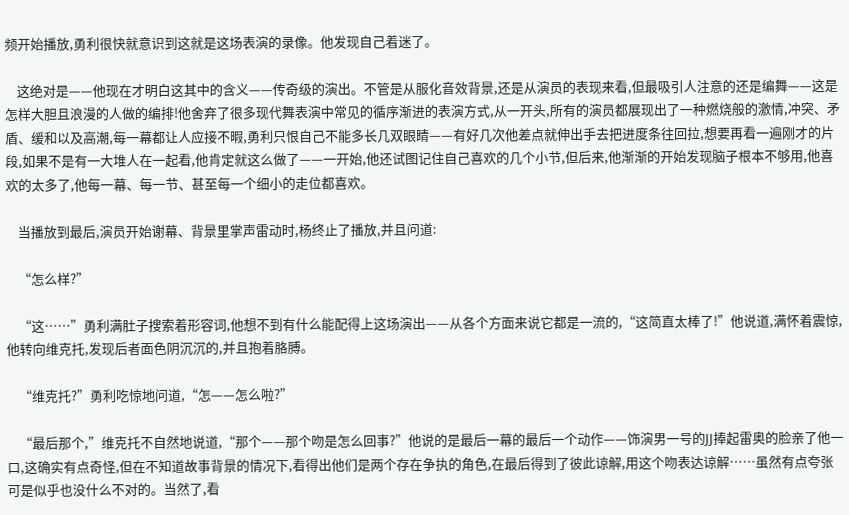频开始播放,勇利很快就意识到这就是这场表演的录像。他发现自己着迷了。

    这绝对是——他现在才明白这其中的含义——传奇级的演出。不管是从服化音效背景,还是从演员的表现来看,但最吸引人注意的还是编舞——这是怎样大胆且浪漫的人做的编排!他舍弃了很多现代舞表演中常见的循序渐进的表演方式,从一开头,所有的演员都展现出了一种燃烧般的激情,冲突、矛盾、缓和以及高潮,每一幕都让人应接不暇,勇利只恨自己不能多长几双眼睛——有好几次他差点就伸出手去把进度条往回拉,想要再看一遍刚才的片段,如果不是有一大堆人在一起看,他肯定就这么做了——一开始,他还试图记住自己喜欢的几个小节,但后来,他渐渐的开始发现脑子根本不够用,他喜欢的太多了,他每一幕、每一节、甚至每一个细小的走位都喜欢。

    当播放到最后,演员开始谢幕、背景里掌声雷动时,杨终止了播放,并且问道:

    “怎么样?”

    “这……”勇利满肚子搜索着形容词,他想不到有什么能配得上这场演出——从各个方面来说它都是一流的,“这简直太棒了!”他说道,满怀着震惊,他转向维克托,发现后者面色阴沉沉的,并且抱着胳膊。

    “维克托?”勇利吃惊地问道,“怎——怎么啦?”

    “最后那个,”维克托不自然地说道,“那个——那个吻是怎么回事?”他说的是最后一幕的最后一个动作——饰演男一号的JJ捧起雷奥的脸亲了他一口,这确实有点奇怪,但在不知道故事背景的情况下,看得出他们是两个存在争执的角色,在最后得到了彼此谅解,用这个吻表达谅解……虽然有点夸张可是似乎也没什么不对的。当然了,看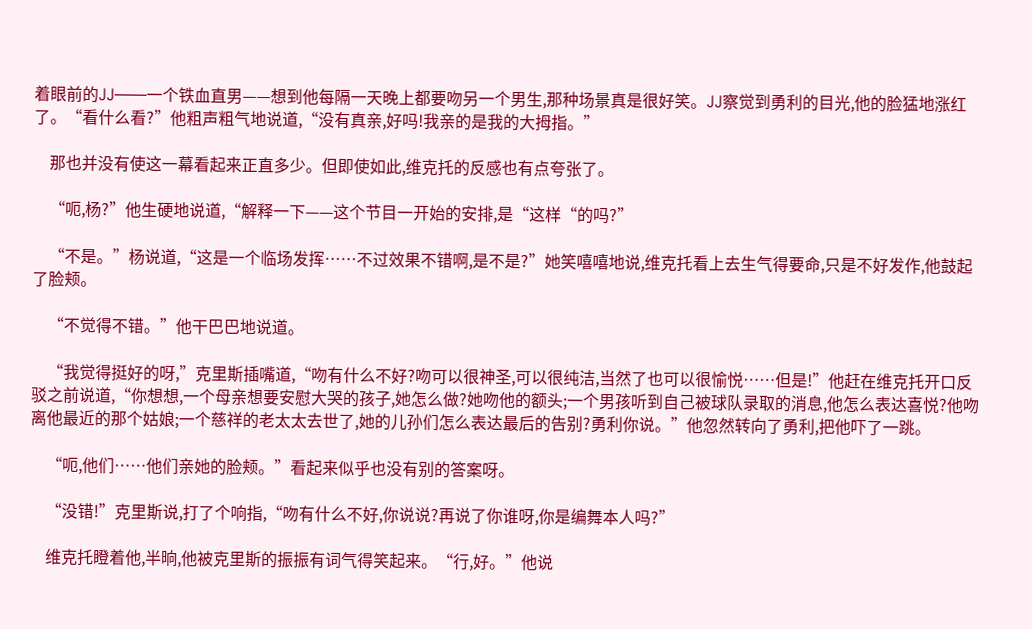着眼前的JJ——一个铁血直男——想到他每隔一天晚上都要吻另一个男生,那种场景真是很好笑。JJ察觉到勇利的目光,他的脸猛地涨红了。“看什么看?”他粗声粗气地说道,“没有真亲,好吗!我亲的是我的大拇指。”

    那也并没有使这一幕看起来正直多少。但即使如此,维克托的反感也有点夸张了。

    “呃,杨?”他生硬地说道,“解释一下——这个节目一开始的安排,是“这样“的吗?”

    “不是。”杨说道,“这是一个临场发挥……不过效果不错啊,是不是?”她笑嘻嘻地说,维克托看上去生气得要命,只是不好发作,他鼓起了脸颊。

    “不觉得不错。”他干巴巴地说道。

    “我觉得挺好的呀,”克里斯插嘴道,“吻有什么不好?吻可以很神圣,可以很纯洁,当然了也可以很愉悦……但是!”他赶在维克托开口反驳之前说道,“你想想,一个母亲想要安慰大哭的孩子,她怎么做?她吻他的额头;一个男孩听到自己被球队录取的消息,他怎么表达喜悦?他吻离他最近的那个姑娘;一个慈祥的老太太去世了,她的儿孙们怎么表达最后的告别?勇利你说。”他忽然转向了勇利,把他吓了一跳。

    “呃,他们……他们亲她的脸颊。”看起来似乎也没有别的答案呀。

    “没错!”克里斯说,打了个响指,“吻有什么不好,你说说?再说了你谁呀,你是编舞本人吗?”

    维克托瞪着他,半晌,他被克里斯的振振有词气得笑起来。“行,好。”他说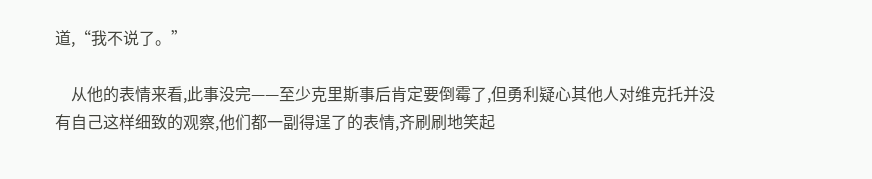道,“我不说了。”

    从他的表情来看,此事没完——至少克里斯事后肯定要倒霉了,但勇利疑心其他人对维克托并没有自己这样细致的观察,他们都一副得逞了的表情,齐刷刷地笑起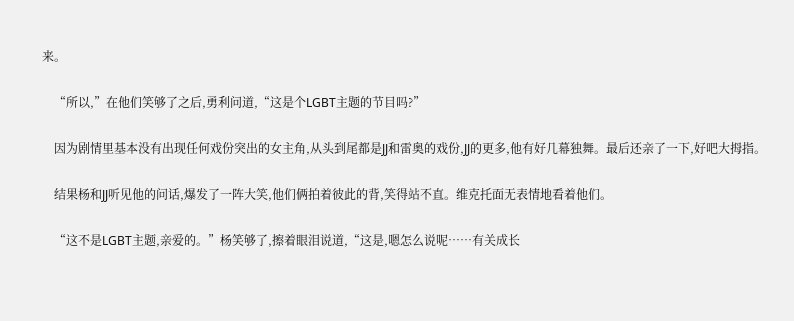来。

    “所以,”在他们笑够了之后,勇利问道,“这是个LGBT主题的节目吗?”

    因为剧情里基本没有出现任何戏份突出的女主角,从头到尾都是JJ和雷奥的戏份,JJ的更多,他有好几幕独舞。最后还亲了一下,好吧大拇指。

    结果杨和JJ听见他的问话,爆发了一阵大笑,他们俩拍着彼此的背,笑得站不直。维克托面无表情地看着他们。

    “这不是LGBT主题,亲爱的。”杨笑够了,擦着眼泪说道,“这是,嗯怎么说呢……有关成长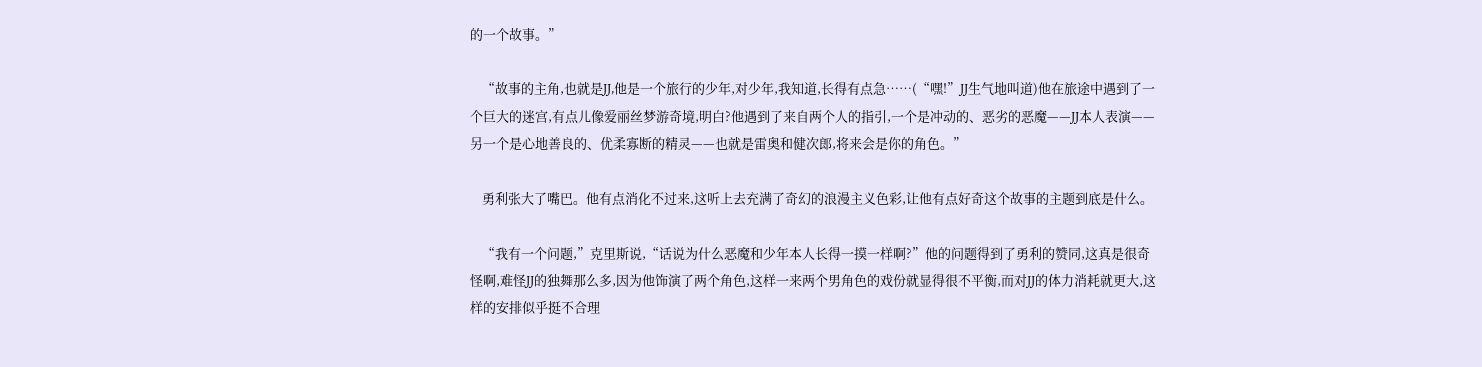的一个故事。”

    “故事的主角,也就是JJ,他是一个旅行的少年,对少年,我知道,长得有点急……(“嘿!”JJ生气地叫道)他在旅途中遇到了一个巨大的迷宫,有点儿像爱丽丝梦游奇境,明白?他遇到了来自两个人的指引,一个是冲动的、恶劣的恶魔——JJ本人表演——另一个是心地善良的、优柔寡断的精灵——也就是雷奥和健次郎,将来会是你的角色。”

    勇利张大了嘴巴。他有点消化不过来,这听上去充满了奇幻的浪漫主义色彩,让他有点好奇这个故事的主题到底是什么。

    “我有一个问题,”克里斯说,“话说为什么恶魔和少年本人长得一摸一样啊?”他的问题得到了勇利的赞同,这真是很奇怪啊,难怪JJ的独舞那么多,因为他饰演了两个角色,这样一来两个男角色的戏份就显得很不平衡,而对JJ的体力消耗就更大,这样的安排似乎挺不合理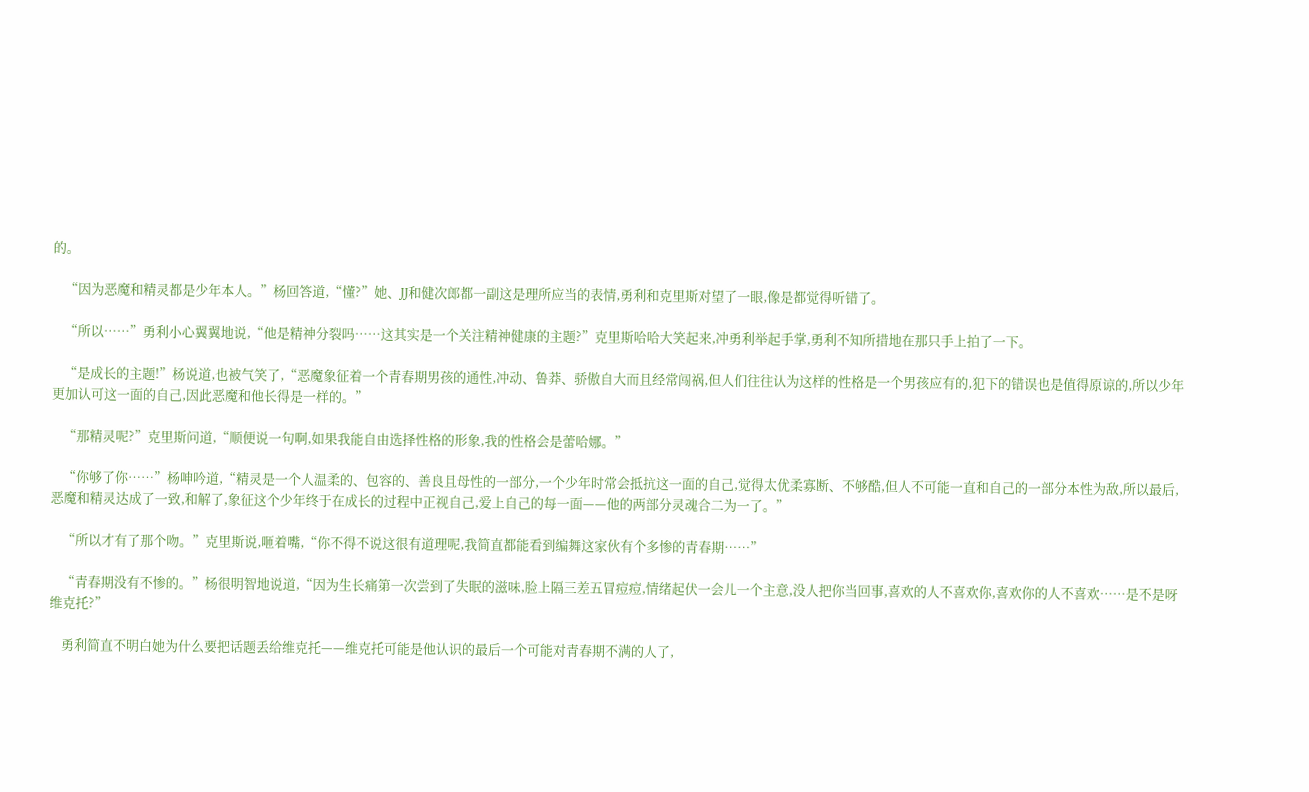的。

    “因为恶魔和精灵都是少年本人。”杨回答道,“懂?”她、JJ和健次郎都一副这是理所应当的表情,勇利和克里斯对望了一眼,像是都觉得听错了。

    “所以……”勇利小心翼翼地说,“他是精神分裂吗……这其实是一个关注精神健康的主题?”克里斯哈哈大笑起来,冲勇利举起手掌,勇利不知所措地在那只手上拍了一下。

    “是成长的主题!”杨说道,也被气笑了,“恶魔象征着一个青春期男孩的通性,冲动、鲁莽、骄傲自大而且经常闯祸,但人们往往认为这样的性格是一个男孩应有的,犯下的错误也是值得原谅的,所以少年更加认可这一面的自己,因此恶魔和他长得是一样的。”

    “那精灵呢?”克里斯问道,“顺便说一句啊,如果我能自由选择性格的形象,我的性格会是蕾哈娜。”

    “你够了你……”杨呻吟道,“精灵是一个人温柔的、包容的、善良且母性的一部分,一个少年时常会抵抗这一面的自己,觉得太优柔寡断、不够酷,但人不可能一直和自己的一部分本性为敌,所以最后,恶魔和精灵达成了一致,和解了,象征这个少年终于在成长的过程中正视自己,爱上自己的每一面——他的两部分灵魂合二为一了。”

    “所以才有了那个吻。”克里斯说,咂着嘴,“你不得不说这很有道理呢,我简直都能看到编舞这家伙有个多惨的青春期……”

    “青春期没有不惨的。”杨很明智地说道,“因为生长痛第一次尝到了失眠的滋味,脸上隔三差五冒痘痘,情绪起伏一会儿一个主意,没人把你当回事,喜欢的人不喜欢你,喜欢你的人不喜欢……是不是呀维克托?”

    勇利简直不明白她为什么要把话题丢给维克托——维克托可能是他认识的最后一个可能对青春期不满的人了,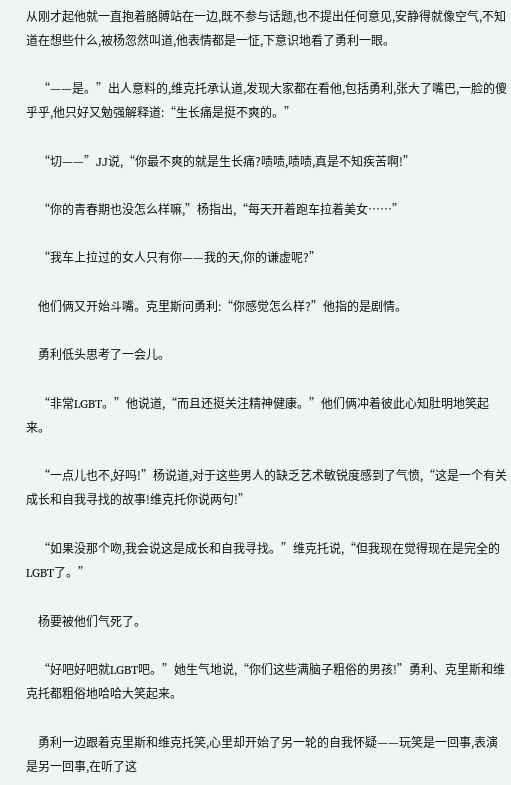从刚才起他就一直抱着胳膊站在一边,既不参与话题,也不提出任何意见,安静得就像空气,不知道在想些什么,被杨忽然叫道,他表情都是一怔,下意识地看了勇利一眼。

    “——是。”出人意料的,维克托承认道,发现大家都在看他,包括勇利,张大了嘴巴,一脸的傻乎乎,他只好又勉强解释道:“生长痛是挺不爽的。”

    “切——”JJ说,“你最不爽的就是生长痛?啧啧,啧啧,真是不知疾苦啊!”

    “你的青春期也没怎么样嘛,”杨指出,“每天开着跑车拉着美女……”

    “我车上拉过的女人只有你——我的天,你的谦虚呢?”

    他们俩又开始斗嘴。克里斯问勇利:“你感觉怎么样?”他指的是剧情。

    勇利低头思考了一会儿。

    “非常LGBT。”他说道,“而且还挺关注精神健康。”他们俩冲着彼此心知肚明地笑起来。

    “一点儿也不,好吗!”杨说道,对于这些男人的缺乏艺术敏锐度感到了气愤,“这是一个有关成长和自我寻找的故事!维克托你说两句!”

    “如果没那个吻,我会说这是成长和自我寻找。”维克托说,“但我现在觉得现在是完全的LGBT了。”

    杨要被他们气死了。

    “好吧好吧就LGBT吧。”她生气地说,“你们这些满脑子粗俗的男孩!”勇利、克里斯和维克托都粗俗地哈哈大笑起来。

    勇利一边跟着克里斯和维克托笑,心里却开始了另一轮的自我怀疑——玩笑是一回事,表演是另一回事,在听了这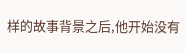样的故事背景之后,他开始没有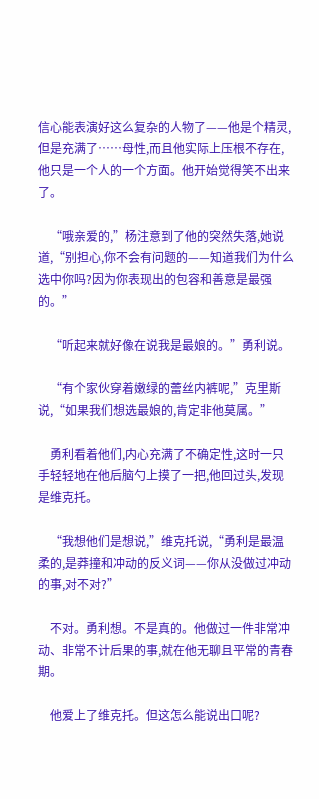信心能表演好这么复杂的人物了——他是个精灵,但是充满了……母性,而且他实际上压根不存在,他只是一个人的一个方面。他开始觉得笑不出来了。

    “哦亲爱的,”杨注意到了他的突然失落,她说道,“别担心,你不会有问题的——知道我们为什么选中你吗?因为你表现出的包容和善意是最强的。”

    “听起来就好像在说我是最娘的。”勇利说。

    “有个家伙穿着嫩绿的蕾丝内裤呢,”克里斯说,“如果我们想选最娘的,肯定非他莫属。”

    勇利看着他们,内心充满了不确定性,这时一只手轻轻地在他后脑勺上摸了一把,他回过头,发现是维克托。

    “我想他们是想说,”维克托说,“勇利是最温柔的,是莽撞和冲动的反义词——你从没做过冲动的事,对不对?”

    不对。勇利想。不是真的。他做过一件非常冲动、非常不计后果的事,就在他无聊且平常的青春期。

    他爱上了维克托。但这怎么能说出口呢?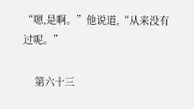“嗯,是啊。”他说道,“从来没有过呢。”

    第六十三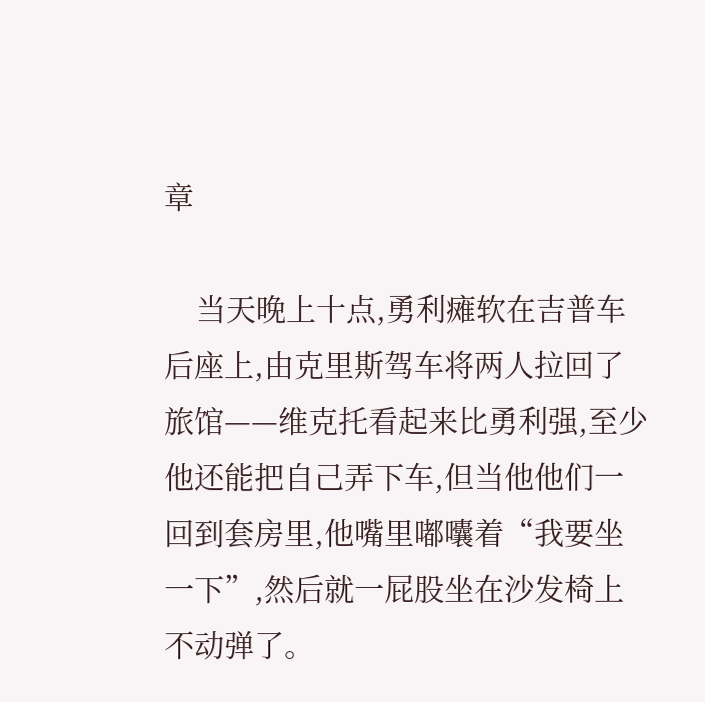章

    当天晚上十点,勇利瘫软在吉普车后座上,由克里斯驾车将两人拉回了旅馆——维克托看起来比勇利强,至少他还能把自己弄下车,但当他他们一回到套房里,他嘴里嘟囔着“我要坐一下”,然后就一屁股坐在沙发椅上不动弹了。